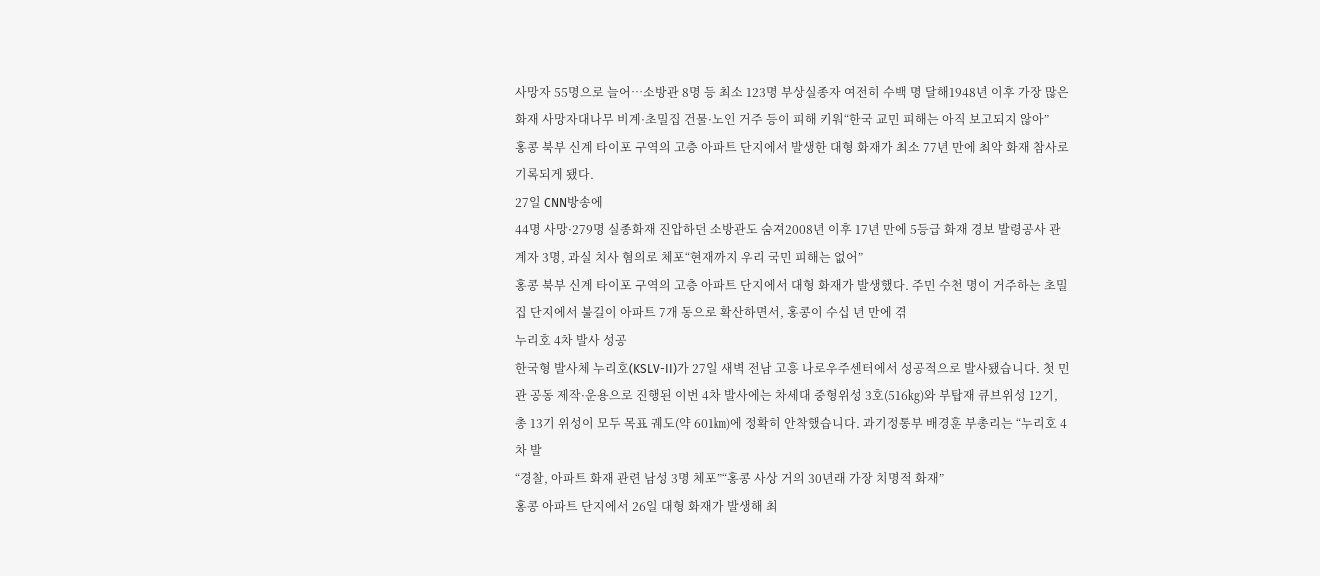사망자 55명으로 늘어…소방관 8명 등 최소 123명 부상실종자 여전히 수백 명 달해1948년 이후 가장 많은 화재 사망자대나무 비계·초밀집 건물·노인 거주 등이 피해 키워“한국 교민 피해는 아직 보고되지 않아”
홍콩 북부 신계 타이포 구역의 고층 아파트 단지에서 발생한 대형 화재가 최소 77년 만에 최악 화재 참사로 기록되게 됐다.
27일 CNN방송에
44명 사망·279명 실종화재 진압하던 소방관도 숨져2008년 이후 17년 만에 5등급 화재 경보 발령공사 관계자 3명, 과실 치사 혐의로 체포“현재까지 우리 국민 피해는 없어”
홍콩 북부 신계 타이포 구역의 고층 아파트 단지에서 대형 화재가 발생했다. 주민 수천 명이 거주하는 초밀집 단지에서 불길이 아파트 7개 동으로 확산하면서, 홍콩이 수십 년 만에 겪
누리호 4차 발사 성공
한국형 발사체 누리호(KSLV-II)가 27일 새벽 전남 고흥 나로우주센터에서 성공적으로 발사됐습니다. 첫 민관 공동 제작·운용으로 진행된 이번 4차 발사에는 차세대 중형위성 3호(516㎏)와 부탑재 큐브위성 12기, 총 13기 위성이 모두 목표 궤도(약 601㎞)에 정확히 안착했습니다. 과기정통부 배경훈 부총리는 “누리호 4차 발
“경찰, 아파트 화재 관련 남성 3명 체포”“홍콩 사상 거의 30년래 가장 치명적 화재”
홍콩 아파트 단지에서 26일 대형 화재가 발생해 최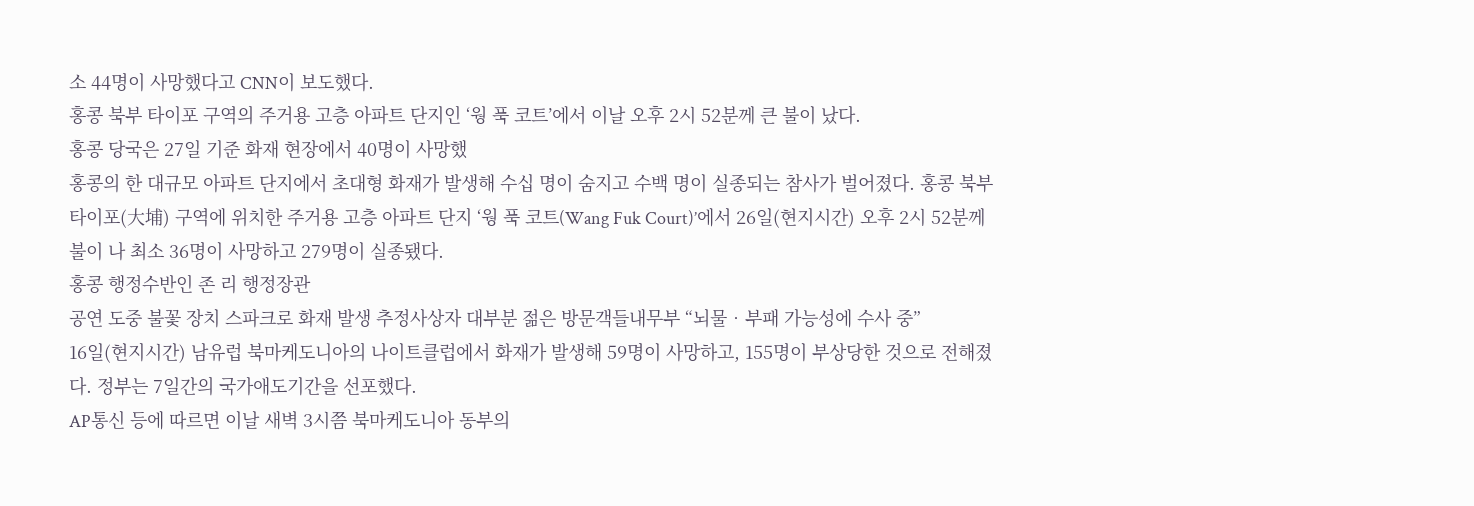소 44명이 사망했다고 CNN이 보도했다.
홍콩 북부 타이포 구역의 주거용 고층 아파트 단지인 ‘웡 푹 코트’에서 이날 오후 2시 52분께 큰 불이 났다.
홍콩 당국은 27일 기준 화재 현장에서 40명이 사망했
홍콩의 한 대규모 아파트 단지에서 초대형 화재가 발생해 수십 명이 숨지고 수백 명이 실종되는 참사가 벌어졌다. 홍콩 북부 타이포(大埔) 구역에 위치한 주거용 고층 아파트 단지 ‘웡 푹 코트(Wang Fuk Court)’에서 26일(현지시간) 오후 2시 52분께 불이 나 최소 36명이 사망하고 279명이 실종됐다.
홍콩 행정수반인 존 리 행정장관
공연 도중 불꽃 장치 스파크로 화재 발생 추정사상자 대부분 젊은 방문객들내무부 “뇌물‧부패 가능성에 수사 중”
16일(현지시간) 남유럽 북마케도니아의 나이트클럽에서 화재가 발생해 59명이 사망하고, 155명이 부상당한 것으로 전해졌다. 정부는 7일간의 국가애도기간을 선포했다.
AP통신 등에 따르면 이날 새벽 3시쯤 북마케도니아 동부의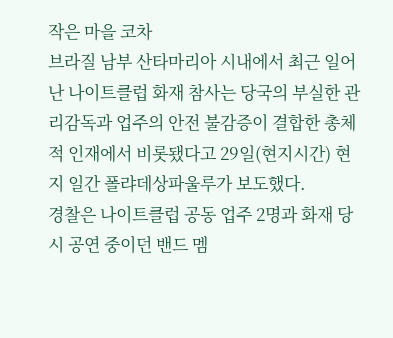작은 마을 코차
브라질 남부 산타마리아 시내에서 최근 일어난 나이트클럽 화재 참사는 당국의 부실한 관리감독과 업주의 안전 불감증이 결합한 총체적 인재에서 비롯됐다고 29일(현지시간) 현지 일간 폴랴데상파울루가 보도했다.
경찰은 나이트클럽 공동 업주 2명과 화재 당시 공연 중이던 밴드 멤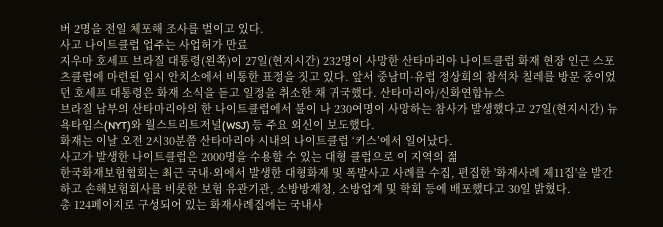버 2명을 전일 체포해 조사를 벌이고 있다.
사고 나이트클럽 업주는 사업허가 만료
지우마 호세프 브라질 대통령(왼쪽)이 27일(현지시간) 232명이 사망한 산타마리아 나이트클럽 화재 현장 인근 스포츠클럽에 마련된 임시 안치소에서 비통한 표정을 짓고 있다. 앞서 중남미·유럽 정상회의 참석차 칠레를 방문 중이었던 호세프 대통령은 화재 소식을 듣고 일정을 취소한 채 귀국했다. 산타마리아/신화연합뉴스
브라질 남부의 산타마리아의 한 나이트클럽에서 불이 나 230여명이 사망하는 참사가 발생했다고 27일(현지시간) 뉴욕타임스(NYT)와 월스트리트저널(WSJ) 등 주요 외신이 보도했다.
화재는 이날 오전 2시30분쯤 산타마리아 시내의 나이트클럽 ‘키스’에서 일어났다.
사고가 발생한 나이트클럽은 2000명을 수용할 수 있는 대형 클럽으로 이 지역의 젊
한국화재보험협회는 최근 국내·외에서 발생한 대형화재 및 폭발사고 사례를 수집, 편집한 '화재사례 제11집'을 발간하고 손해보험회사를 비롯한 보험 유관기관, 소방방재청, 소방업계 및 학회 등에 배포했다고 30일 밝혔다.
총 124페이지로 구성되어 있는 화재사례집에는 국내사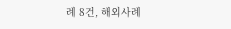례 8건, 해외사례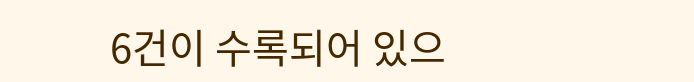6건이 수록되어 있으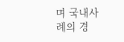며 국내사례의 경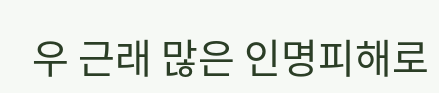우 근래 많은 인명피해로